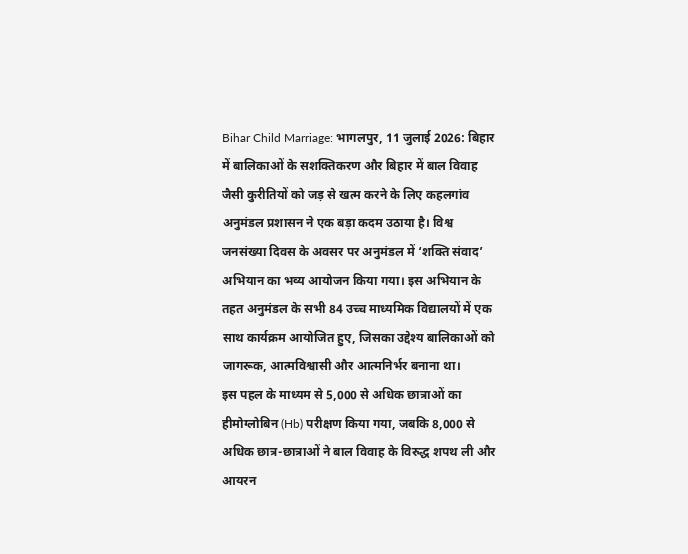Bihar Child Marriage: भागलपुर, 11 जुलाई 2026: बिहार में बालिकाओं के सशक्तिकरण और बिहार में बाल विवाह जैसी कुरीतियों को जड़ से खत्म करने के लिए कहलगांव अनुमंडल प्रशासन ने एक बड़ा कदम उठाया है। विश्व जनसंख्या दिवस के अवसर पर अनुमंडल में ‘शक्ति संवाद’ अभियान का भव्य आयोजन किया गया। इस अभियान के तहत अनुमंडल के सभी 84 उच्च माध्यमिक विद्यालयों में एक साथ कार्यक्रम आयोजित हुए, जिसका उद्देश्य बालिकाओं को जागरूक, आत्मविश्वासी और आत्मनिर्भर बनाना था।
इस पहल के माध्यम से 5,000 से अधिक छात्राओं का हीमोग्लोबिन (Hb) परीक्षण किया गया, जबकि 8,000 से अधिक छात्र-छात्राओं ने बाल विवाह के विरुद्ध शपथ ली और आयरन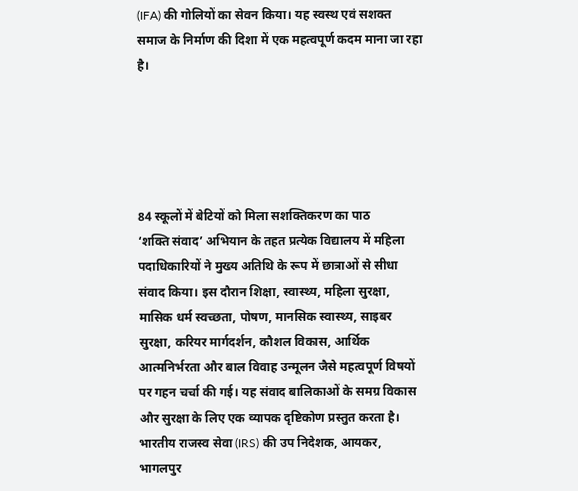(IFA) की गोलियों का सेवन किया। यह स्वस्थ एवं सशक्त समाज के निर्माण की दिशा में एक महत्वपूर्ण कदम माना जा रहा है।





84 स्कूलों में बेटियों को मिला सशक्तिकरण का पाठ
‘शक्ति संवाद’ अभियान के तहत प्रत्येक विद्यालय में महिला पदाधिकारियों ने मुख्य अतिथि के रूप में छात्राओं से सीधा संवाद किया। इस दौरान शिक्षा, स्वास्थ्य, महिला सुरक्षा, मासिक धर्म स्वच्छता, पोषण, मानसिक स्वास्थ्य, साइबर सुरक्षा, करियर मार्गदर्शन, कौशल विकास, आर्थिक आत्मनिर्भरता और बाल विवाह उन्मूलन जैसे महत्वपूर्ण विषयों पर गहन चर्चा की गई। यह संवाद बालिकाओं के समग्र विकास और सुरक्षा के लिए एक व्यापक दृष्टिकोण प्रस्तुत करता है।
भारतीय राजस्व सेवा (IRS) की उप निदेशक, आयकर, भागलपुर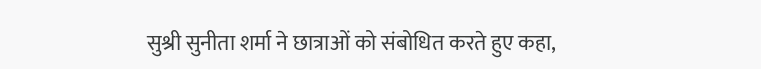सुश्री सुनीता शर्मा ने छात्राओं को संबोधित करते हुए कहा,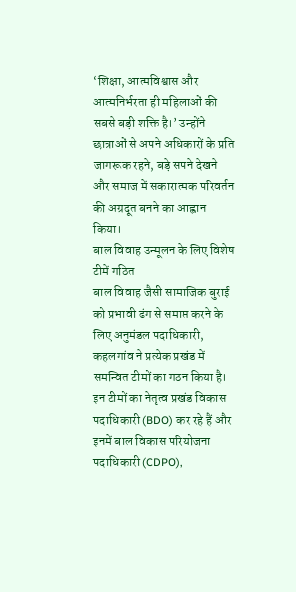‘शिक्षा, आत्मविश्वास और आत्मनिर्भरता ही महिलाओं की सबसे बड़ी शक्ति है।’ उन्होंने छात्राओं से अपने अधिकारों के प्रति जागरूक रहने, बड़े सपने देखने और समाज में सकारात्मक परिवर्तन की अग्रदूत बनने का आह्वान किया।
बाल विवाह उन्मूलन के लिए विशेष टीमें गठित
बाल विवाह जैसी सामाजिक बुराई को प्रभावी ढंग से समाप्त करने के लिए अनुमंडल पदाधिकारी, कहलगांव ने प्रत्येक प्रखंड में समन्वित टीमों का गठन किया है। इन टीमों का नेतृत्व प्रखंड विकास पदाधिकारी (BDO) कर रहे हैं और इनमें बाल विकास परियोजना पदाधिकारी (CDPO),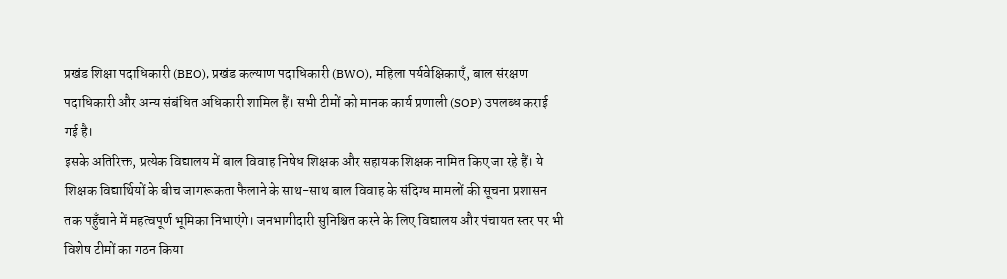प्रखंड शिक्षा पदाधिकारी (BEO), प्रखंड कल्याण पदाधिकारी (BWO), महिला पर्यवेक्षिकाएँ, बाल संरक्षण पदाधिकारी और अन्य संबंधित अधिकारी शामिल हैं। सभी टीमों को मानक कार्य प्रणाली (SOP) उपलब्ध कराई गई है।
इसके अतिरिक्त, प्रत्येक विद्यालय में बाल विवाह निषेध शिक्षक और सहायक शिक्षक नामित किए जा रहे हैं। ये शिक्षक विद्यार्थियों के बीच जागरूकता फैलाने के साथ-साथ बाल विवाह के संदिग्ध मामलों की सूचना प्रशासन तक पहुँचाने में महत्वपूर्ण भूमिका निभाएंगे। जनभागीदारी सुनिश्चित करने के लिए विद्यालय और पंचायत स्तर पर भी विशेष टीमों का गठन किया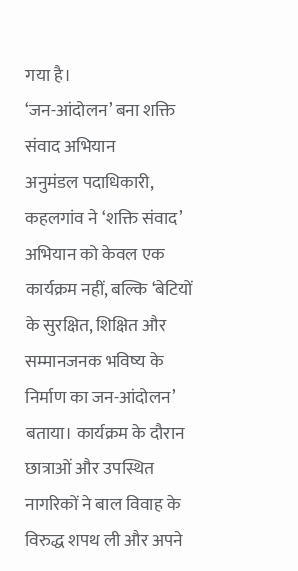गया है।
‘जन-आंदोलन’ बना शक्ति संवाद अभियान
अनुमंडल पदाधिकारी, कहलगांव ने ‘शक्ति संवाद’ अभियान को केवल एक कार्यक्रम नहीं, बल्कि ‘बेटियों के सुरक्षित, शिक्षित और सम्मानजनक भविष्य के निर्माण का जन-आंदोलन’ बताया। कार्यक्रम के दौरान छात्राओं और उपस्थित नागरिकों ने बाल विवाह के विरुद्ध शपथ ली और अपने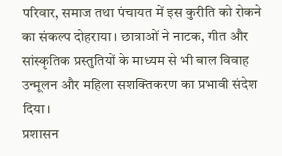परिवार, समाज तथा पंचायत में इस कुरीति को रोकने का संकल्प दोहराया। छात्राओं ने नाटक, गीत और सांस्कृतिक प्रस्तुतियों के माध्यम से भी बाल विवाह उन्मूलन और महिला सशक्तिकरण का प्रभावी संदेश दिया।
प्रशासन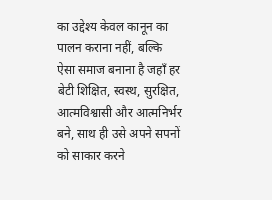का उद्देश्य केवल कानून का पालन कराना नहीं, बल्कि ऐसा समाज बनाना है जहाँ हर बेटी शिक्षित, स्वस्थ, सुरक्षित, आत्मविश्वासी और आत्मनिर्भर बने, साथ ही उसे अपने सपनों को साकार करने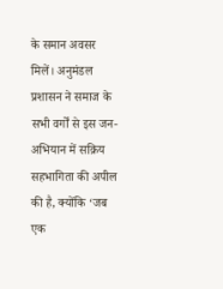के समान अवसर मिलें। अनुमंडल प्रशासन ने समाज के सभी वर्गों से इस जन-अभियान में सक्रिय सहभागिता की अपील की है, क्योंकि ‘जब एक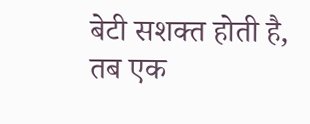बेटी सशक्त होती है, तब एक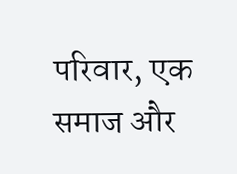परिवार, एक समाज और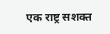एक राष्ट्र सशक्त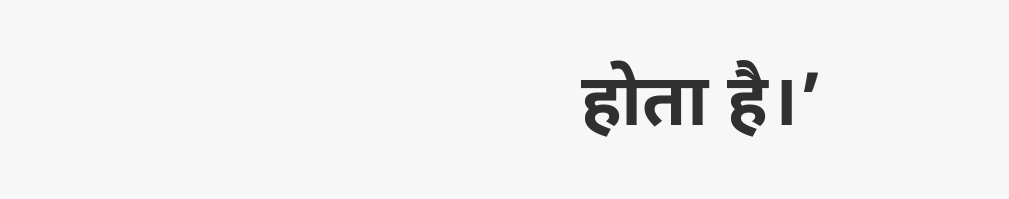होता है।’